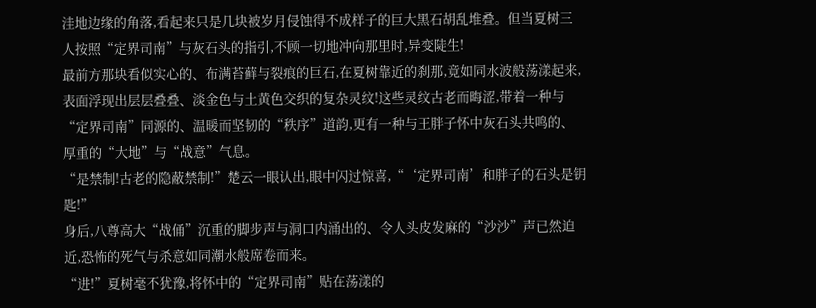洼地边缘的角落,看起来只是几块被岁月侵蚀得不成样子的巨大黑石胡乱堆叠。但当夏树三人按照“定界司南”与灰石头的指引,不顾一切地冲向那里时,异变陡生!
最前方那块看似实心的、布满苔藓与裂痕的巨石,在夏树靠近的刹那,竟如同水波般荡漾起来,表面浮现出层层叠叠、淡金色与土黄色交织的复杂灵纹!这些灵纹古老而晦涩,带着一种与“定界司南”同源的、温暖而坚韧的“秩序”道韵,更有一种与王胖子怀中灰石头共鸣的、厚重的“大地”与“战意”气息。
“是禁制!古老的隐蔽禁制!”楚云一眼认出,眼中闪过惊喜,“‘定界司南’和胖子的石头是钥匙!”
身后,八尊高大“战俑”沉重的脚步声与洞口内涌出的、令人头皮发麻的“沙沙”声已然迫近,恐怖的死气与杀意如同潮水般席卷而来。
“进!”夏树毫不犹豫,将怀中的“定界司南”贴在荡漾的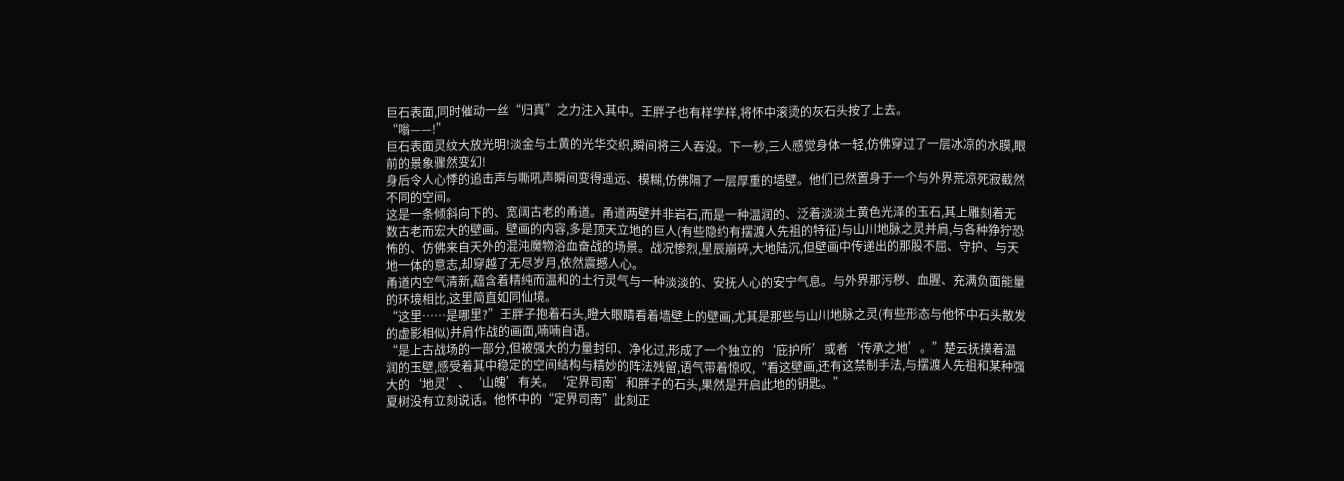巨石表面,同时催动一丝“归真”之力注入其中。王胖子也有样学样,将怀中滚烫的灰石头按了上去。
“嗡——!”
巨石表面灵纹大放光明!淡金与土黄的光华交织,瞬间将三人吞没。下一秒,三人感觉身体一轻,仿佛穿过了一层冰凉的水膜,眼前的景象骤然变幻!
身后令人心悸的追击声与嘶吼声瞬间变得遥远、模糊,仿佛隔了一层厚重的墙壁。他们已然置身于一个与外界荒凉死寂截然不同的空间。
这是一条倾斜向下的、宽阔古老的甬道。甬道两壁并非岩石,而是一种温润的、泛着淡淡土黄色光泽的玉石,其上雕刻着无数古老而宏大的壁画。壁画的内容,多是顶天立地的巨人(有些隐约有摆渡人先祖的特征)与山川地脉之灵并肩,与各种狰狞恐怖的、仿佛来自天外的混沌魔物浴血奋战的场景。战况惨烈,星辰崩碎,大地陆沉,但壁画中传递出的那股不屈、守护、与天地一体的意志,却穿越了无尽岁月,依然震撼人心。
甬道内空气清新,蕴含着精纯而温和的土行灵气与一种淡淡的、安抚人心的安宁气息。与外界那污秽、血腥、充满负面能量的环境相比,这里简直如同仙境。
“这里……是哪里?”王胖子抱着石头,瞪大眼睛看着墙壁上的壁画,尤其是那些与山川地脉之灵(有些形态与他怀中石头散发的虚影相似)并肩作战的画面,喃喃自语。
“是上古战场的一部分,但被强大的力量封印、净化过,形成了一个独立的‘庇护所’或者‘传承之地’。”楚云抚摸着温润的玉壁,感受着其中稳定的空间结构与精妙的阵法残留,语气带着惊叹,“看这壁画,还有这禁制手法,与摆渡人先祖和某种强大的‘地灵’、‘山魄’有关。‘定界司南’和胖子的石头,果然是开启此地的钥匙。”
夏树没有立刻说话。他怀中的“定界司南”此刻正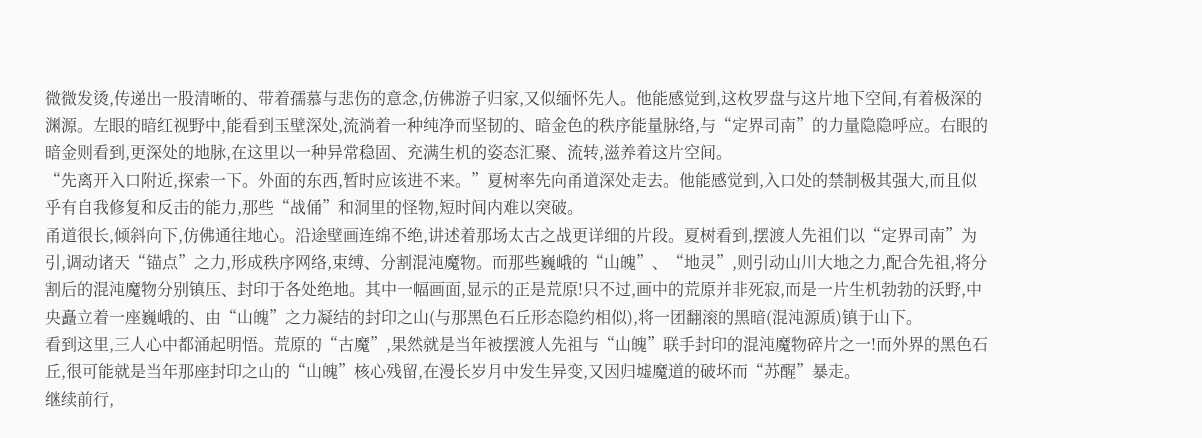微微发烫,传递出一股清晰的、带着孺慕与悲伤的意念,仿佛游子归家,又似缅怀先人。他能感觉到,这枚罗盘与这片地下空间,有着极深的渊源。左眼的暗红视野中,能看到玉壁深处,流淌着一种纯净而坚韧的、暗金色的秩序能量脉络,与“定界司南”的力量隐隐呼应。右眼的暗金则看到,更深处的地脉,在这里以一种异常稳固、充满生机的姿态汇聚、流转,滋养着这片空间。
“先离开入口附近,探索一下。外面的东西,暂时应该进不来。”夏树率先向甬道深处走去。他能感觉到,入口处的禁制极其强大,而且似乎有自我修复和反击的能力,那些“战俑”和洞里的怪物,短时间内难以突破。
甬道很长,倾斜向下,仿佛通往地心。沿途壁画连绵不绝,讲述着那场太古之战更详细的片段。夏树看到,摆渡人先祖们以“定界司南”为引,调动诸天“锚点”之力,形成秩序网络,束缚、分割混沌魔物。而那些巍峨的“山魄”、“地灵”,则引动山川大地之力,配合先祖,将分割后的混沌魔物分别镇压、封印于各处绝地。其中一幅画面,显示的正是荒原!只不过,画中的荒原并非死寂,而是一片生机勃勃的沃野,中央矗立着一座巍峨的、由“山魄”之力凝结的封印之山(与那黑色石丘形态隐约相似),将一团翻滚的黑暗(混沌源质)镇于山下。
看到这里,三人心中都涌起明悟。荒原的“古魔”,果然就是当年被摆渡人先祖与“山魄”联手封印的混沌魔物碎片之一!而外界的黑色石丘,很可能就是当年那座封印之山的“山魄”核心残留,在漫长岁月中发生异变,又因归墟魔道的破坏而“苏醒”暴走。
继续前行,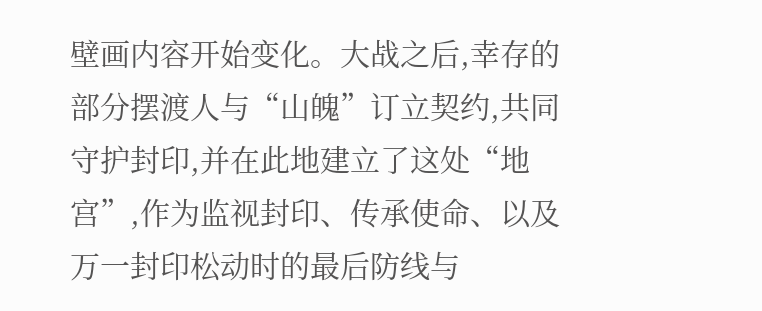壁画内容开始变化。大战之后,幸存的部分摆渡人与“山魄”订立契约,共同守护封印,并在此地建立了这处“地宫”,作为监视封印、传承使命、以及万一封印松动时的最后防线与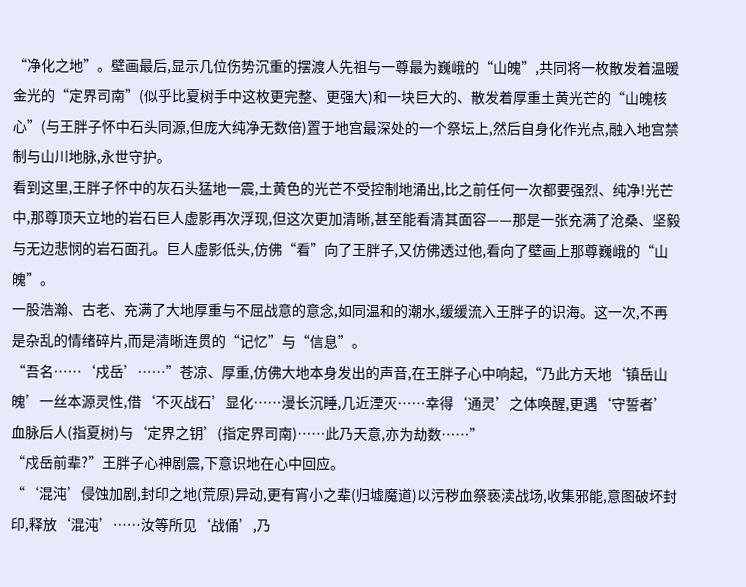“净化之地”。壁画最后,显示几位伤势沉重的摆渡人先祖与一尊最为巍峨的“山魄”,共同将一枚散发着温暖金光的“定界司南”(似乎比夏树手中这枚更完整、更强大)和一块巨大的、散发着厚重土黄光芒的“山魄核心”(与王胖子怀中石头同源,但庞大纯净无数倍)置于地宫最深处的一个祭坛上,然后自身化作光点,融入地宫禁制与山川地脉,永世守护。
看到这里,王胖子怀中的灰石头猛地一震,土黄色的光芒不受控制地涌出,比之前任何一次都要强烈、纯净!光芒中,那尊顶天立地的岩石巨人虚影再次浮现,但这次更加清晰,甚至能看清其面容——那是一张充满了沧桑、坚毅与无边悲悯的岩石面孔。巨人虚影低头,仿佛“看”向了王胖子,又仿佛透过他,看向了壁画上那尊巍峨的“山魄”。
一股浩瀚、古老、充满了大地厚重与不屈战意的意念,如同温和的潮水,缓缓流入王胖子的识海。这一次,不再是杂乱的情绪碎片,而是清晰连贯的“记忆”与“信息”。
“吾名……‘戍岳’……”苍凉、厚重,仿佛大地本身发出的声音,在王胖子心中响起,“乃此方天地‘镇岳山魄’一丝本源灵性,借‘不灭战石’显化……漫长沉睡,几近湮灭……幸得‘通灵’之体唤醒,更遇‘守誓者’血脉后人(指夏树)与‘定界之钥’(指定界司南)……此乃天意,亦为劫数……”
“戍岳前辈?”王胖子心神剧震,下意识地在心中回应。
“‘混沌’侵蚀加剧,封印之地(荒原)异动,更有宵小之辈(归墟魔道)以污秽血祭亵渎战场,收集邪能,意图破坏封印,释放‘混沌’……汝等所见‘战俑’,乃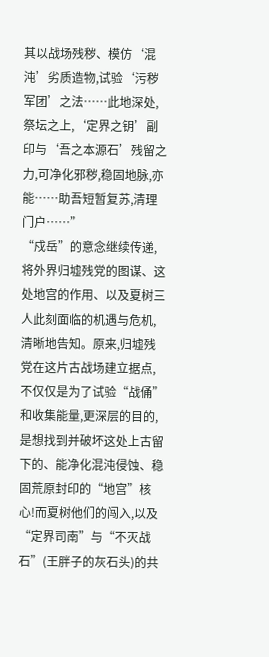其以战场残秽、模仿‘混沌’劣质造物,试验‘污秽军团’之法……此地深处,祭坛之上,‘定界之钥’副印与‘吾之本源石’残留之力,可净化邪秽,稳固地脉,亦能……助吾短暂复苏,清理门户……”
“戍岳”的意念继续传递,将外界归墟残党的图谋、这处地宫的作用、以及夏树三人此刻面临的机遇与危机,清晰地告知。原来,归墟残党在这片古战场建立据点,不仅仅是为了试验“战俑”和收集能量,更深层的目的,是想找到并破坏这处上古留下的、能净化混沌侵蚀、稳固荒原封印的“地宫”核心!而夏树他们的闯入,以及“定界司南”与“不灭战石”(王胖子的灰石头)的共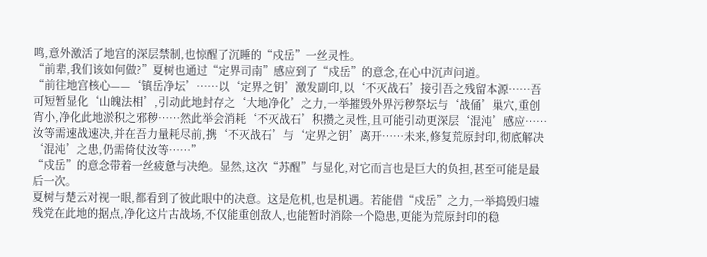鸣,意外激活了地宫的深层禁制,也惊醒了沉睡的“戍岳”一丝灵性。
“前辈,我们该如何做?”夏树也通过“定界司南”感应到了“戍岳”的意念,在心中沉声问道。
“前往地宫核心——‘镇岳净坛’……以‘定界之钥’激发副印,以‘不灭战石’接引吾之残留本源……吾可短暂显化‘山魄法相’,引动此地封存之‘大地净化’之力,一举摧毁外界污秽祭坛与‘战俑’巢穴,重创宵小,净化此地淤积之邪秽……然此举会消耗‘不灭战石’积攒之灵性,且可能引动更深层‘混沌’感应……汝等需速战速决,并在吾力量耗尽前,携‘不灭战石’与‘定界之钥’离开……未来,修复荒原封印,彻底解决‘混沌’之患,仍需倚仗汝等……”
“戍岳”的意念带着一丝疲惫与决绝。显然,这次“苏醒”与显化,对它而言也是巨大的负担,甚至可能是最后一次。
夏树与楚云对视一眼,都看到了彼此眼中的决意。这是危机,也是机遇。若能借“戍岳”之力,一举捣毁归墟残党在此地的据点,净化这片古战场,不仅能重创敌人,也能暂时消除一个隐患,更能为荒原封印的稳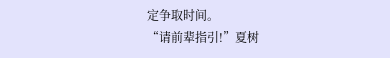定争取时间。
“请前辈指引!”夏树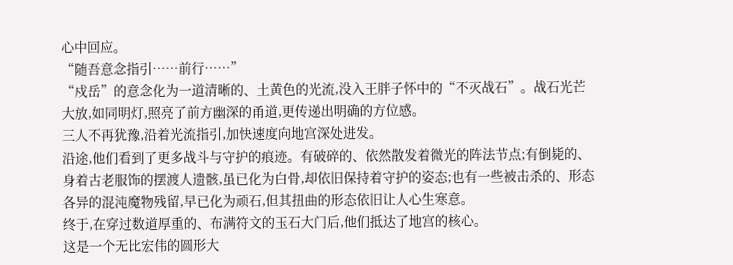心中回应。
“随吾意念指引……前行……”
“戍岳”的意念化为一道清晰的、土黄色的光流,没入王胖子怀中的“不灭战石”。战石光芒大放,如同明灯,照亮了前方幽深的甬道,更传递出明确的方位感。
三人不再犹豫,沿着光流指引,加快速度向地宫深处进发。
沿途,他们看到了更多战斗与守护的痕迹。有破碎的、依然散发着微光的阵法节点;有倒毙的、身着古老服饰的摆渡人遗骸,虽已化为白骨,却依旧保持着守护的姿态;也有一些被击杀的、形态各异的混沌魔物残留,早已化为顽石,但其扭曲的形态依旧让人心生寒意。
终于,在穿过数道厚重的、布满符文的玉石大门后,他们抵达了地宫的核心。
这是一个无比宏伟的圆形大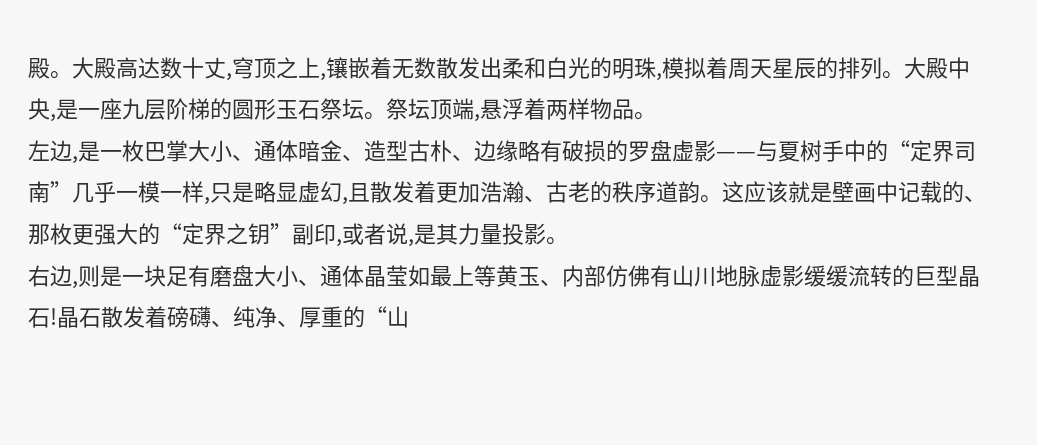殿。大殿高达数十丈,穹顶之上,镶嵌着无数散发出柔和白光的明珠,模拟着周天星辰的排列。大殿中央,是一座九层阶梯的圆形玉石祭坛。祭坛顶端,悬浮着两样物品。
左边,是一枚巴掌大小、通体暗金、造型古朴、边缘略有破损的罗盘虚影——与夏树手中的“定界司南”几乎一模一样,只是略显虚幻,且散发着更加浩瀚、古老的秩序道韵。这应该就是壁画中记载的、那枚更强大的“定界之钥”副印,或者说,是其力量投影。
右边,则是一块足有磨盘大小、通体晶莹如最上等黄玉、内部仿佛有山川地脉虚影缓缓流转的巨型晶石!晶石散发着磅礴、纯净、厚重的“山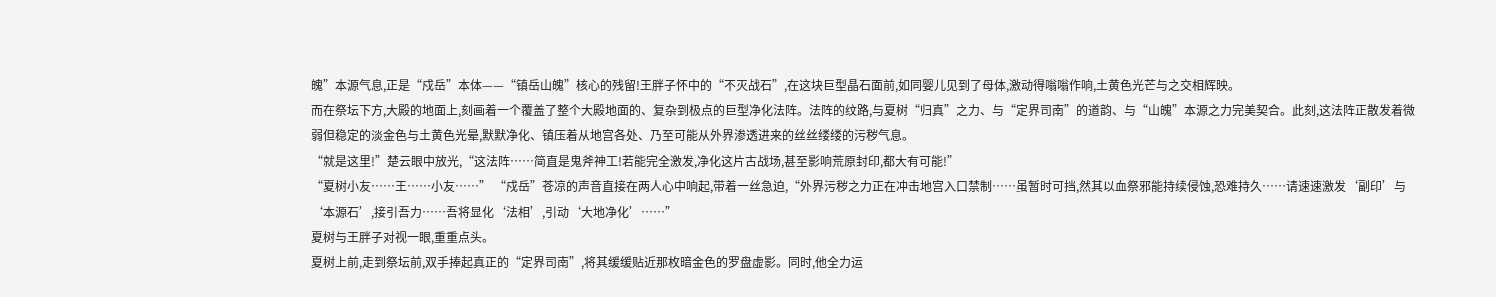魄”本源气息,正是“戍岳”本体——“镇岳山魄”核心的残留!王胖子怀中的“不灭战石”,在这块巨型晶石面前,如同婴儿见到了母体,激动得嗡嗡作响,土黄色光芒与之交相辉映。
而在祭坛下方,大殿的地面上,刻画着一个覆盖了整个大殿地面的、复杂到极点的巨型净化法阵。法阵的纹路,与夏树“归真”之力、与“定界司南”的道韵、与“山魄”本源之力完美契合。此刻,这法阵正散发着微弱但稳定的淡金色与土黄色光晕,默默净化、镇压着从地宫各处、乃至可能从外界渗透进来的丝丝缕缕的污秽气息。
“就是这里!”楚云眼中放光,“这法阵……简直是鬼斧神工!若能完全激发,净化这片古战场,甚至影响荒原封印,都大有可能!”
“夏树小友……王……小友……” “戍岳”苍凉的声音直接在两人心中响起,带着一丝急迫,“外界污秽之力正在冲击地宫入口禁制……虽暂时可挡,然其以血祭邪能持续侵蚀,恐难持久……请速速激发‘副印’与‘本源石’,接引吾力……吾将显化‘法相’,引动‘大地净化’……”
夏树与王胖子对视一眼,重重点头。
夏树上前,走到祭坛前,双手捧起真正的“定界司南”,将其缓缓贴近那枚暗金色的罗盘虚影。同时,他全力运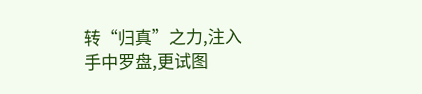转“归真”之力,注入手中罗盘,更试图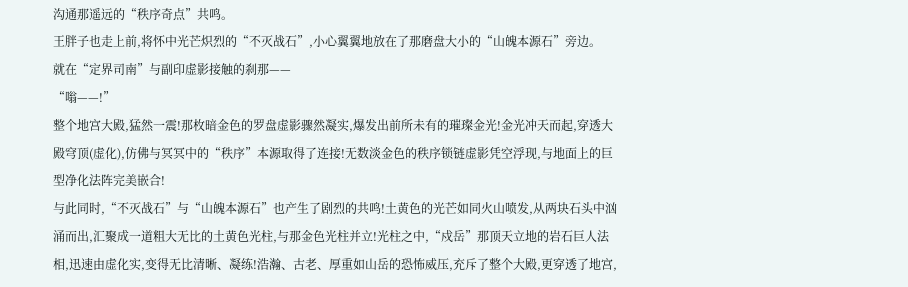沟通那遥远的“秩序奇点”共鸣。
王胖子也走上前,将怀中光芒炽烈的“不灭战石”,小心翼翼地放在了那磨盘大小的“山魄本源石”旁边。
就在“定界司南”与副印虚影接触的刹那——
“嗡——!”
整个地宫大殿,猛然一震!那枚暗金色的罗盘虚影骤然凝实,爆发出前所未有的璀璨金光!金光冲天而起,穿透大殿穹顶(虚化),仿佛与冥冥中的“秩序”本源取得了连接!无数淡金色的秩序锁链虚影凭空浮现,与地面上的巨型净化法阵完美嵌合!
与此同时,“不灭战石”与“山魄本源石”也产生了剧烈的共鸣!土黄色的光芒如同火山喷发,从两块石头中汹涌而出,汇聚成一道粗大无比的土黄色光柱,与那金色光柱并立!光柱之中,“戍岳”那顶天立地的岩石巨人法相,迅速由虚化实,变得无比清晰、凝练!浩瀚、古老、厚重如山岳的恐怖威压,充斥了整个大殿,更穿透了地宫,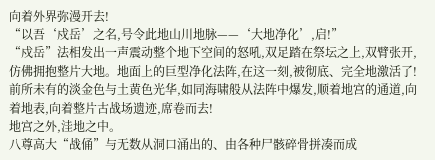向着外界弥漫开去!
“以吾‘戍岳’之名,号令此地山川地脉——‘大地净化’,启!”
“戍岳”法相发出一声震动整个地下空间的怒吼,双足踏在祭坛之上,双臂张开,仿佛拥抱整片大地。地面上的巨型净化法阵,在这一刻,被彻底、完全地激活了!前所未有的淡金色与土黄色光华,如同海啸般从法阵中爆发,顺着地宫的通道,向着地表,向着整片古战场遗迹,席卷而去!
地宫之外,洼地之中。
八尊高大“战俑”与无数从洞口涌出的、由各种尸骸碎骨拼凑而成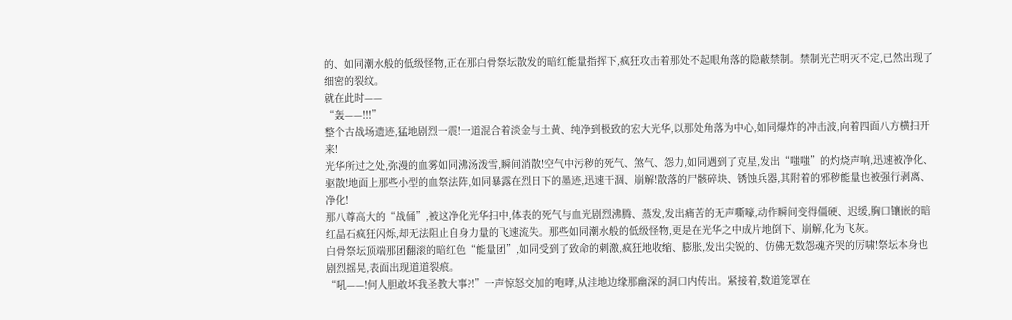的、如同潮水般的低级怪物,正在那白骨祭坛散发的暗红能量指挥下,疯狂攻击着那处不起眼角落的隐蔽禁制。禁制光芒明灭不定,已然出现了细密的裂纹。
就在此时——
“轰——!!!”
整个古战场遗迹,猛地剧烈一震!一道混合着淡金与土黄、纯净到极致的宏大光华,以那处角落为中心,如同爆炸的冲击波,向着四面八方横扫开来!
光华所过之处,弥漫的血雾如同沸汤泼雪,瞬间消散!空气中污秽的死气、煞气、怨力,如同遇到了克星,发出“嗤嗤”的灼烧声响,迅速被净化、驱散!地面上那些小型的血祭法阵,如同暴露在烈日下的墨迹,迅速干涸、崩解!散落的尸骸碎块、锈蚀兵器,其附着的邪秽能量也被强行剥离、净化!
那八尊高大的“战俑”,被这净化光华扫中,体表的死气与血光剧烈沸腾、蒸发,发出痛苦的无声嘶嚎,动作瞬间变得僵硬、迟缓,胸口镶嵌的暗红晶石疯狂闪烁,却无法阻止自身力量的飞速流失。那些如同潮水般的低级怪物,更是在光华之中成片地倒下、崩解,化为飞灰。
白骨祭坛顶端那团翻滚的暗红色“能量团”,如同受到了致命的刺激,疯狂地收缩、膨胀,发出尖锐的、仿佛无数怨魂齐哭的厉啸!祭坛本身也剧烈摇晃,表面出现道道裂痕。
“吼——!何人胆敢坏我圣教大事?!”一声惊怒交加的咆哮,从洼地边缘那幽深的洞口内传出。紧接着,数道笼罩在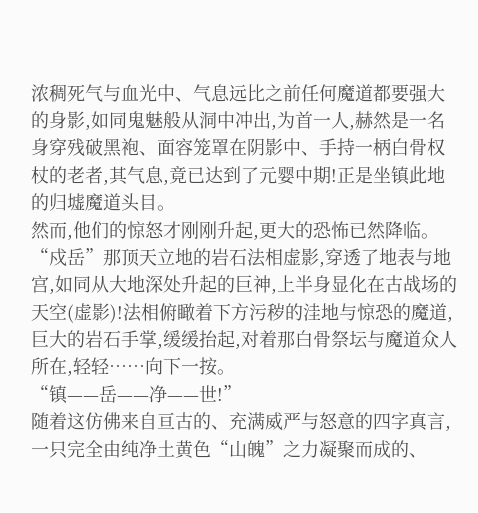浓稠死气与血光中、气息远比之前任何魔道都要强大的身影,如同鬼魅般从洞中冲出,为首一人,赫然是一名身穿残破黑袍、面容笼罩在阴影中、手持一柄白骨权杖的老者,其气息,竟已达到了元婴中期!正是坐镇此地的归墟魔道头目。
然而,他们的惊怒才刚刚升起,更大的恐怖已然降临。
“戍岳”那顶天立地的岩石法相虚影,穿透了地表与地宫,如同从大地深处升起的巨神,上半身显化在古战场的天空(虚影)!法相俯瞰着下方污秽的洼地与惊恐的魔道,巨大的岩石手掌,缓缓抬起,对着那白骨祭坛与魔道众人所在,轻轻……向下一按。
“镇——岳——净——世!”
随着这仿佛来自亘古的、充满威严与怒意的四字真言,一只完全由纯净土黄色“山魄”之力凝聚而成的、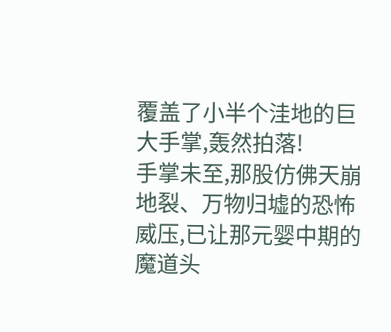覆盖了小半个洼地的巨大手掌,轰然拍落!
手掌未至,那股仿佛天崩地裂、万物归墟的恐怖威压,已让那元婴中期的魔道头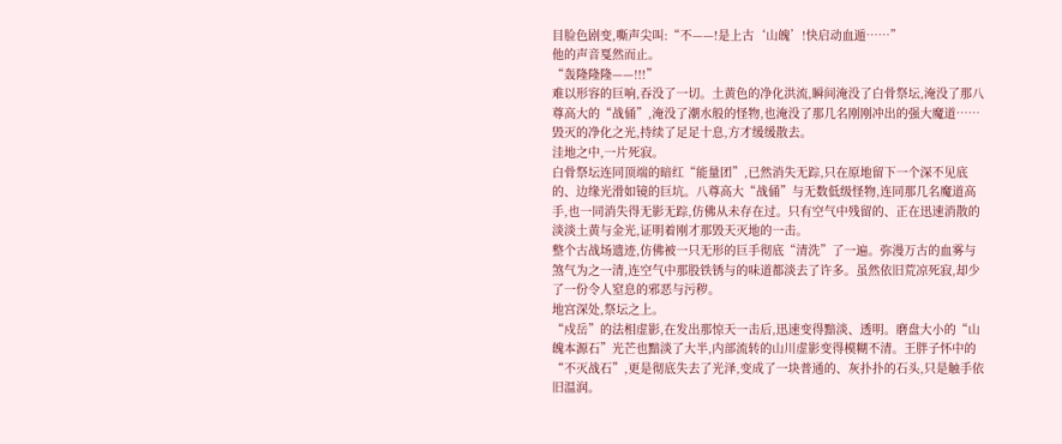目脸色剧变,嘶声尖叫:“不——!是上古‘山魄’!快启动血遁……”
他的声音戛然而止。
“轰隆隆隆——!!!”
难以形容的巨响,吞没了一切。土黄色的净化洪流,瞬间淹没了白骨祭坛,淹没了那八尊高大的“战俑”,淹没了潮水般的怪物,也淹没了那几名刚刚冲出的强大魔道……
毁灭的净化之光,持续了足足十息,方才缓缓散去。
洼地之中,一片死寂。
白骨祭坛连同顶端的暗红“能量团”,已然消失无踪,只在原地留下一个深不见底的、边缘光滑如镜的巨坑。八尊高大“战俑”与无数低级怪物,连同那几名魔道高手,也一同消失得无影无踪,仿佛从未存在过。只有空气中残留的、正在迅速消散的淡淡土黄与金光,证明着刚才那毁天灭地的一击。
整个古战场遗迹,仿佛被一只无形的巨手彻底“清洗”了一遍。弥漫万古的血雾与煞气为之一清,连空气中那股铁锈与的味道都淡去了许多。虽然依旧荒凉死寂,却少了一份令人窒息的邪恶与污秽。
地宫深处,祭坛之上。
“戍岳”的法相虚影,在发出那惊天一击后,迅速变得黯淡、透明。磨盘大小的“山魄本源石”光芒也黯淡了大半,内部流转的山川虚影变得模糊不清。王胖子怀中的“不灭战石”,更是彻底失去了光泽,变成了一块普通的、灰扑扑的石头,只是触手依旧温润。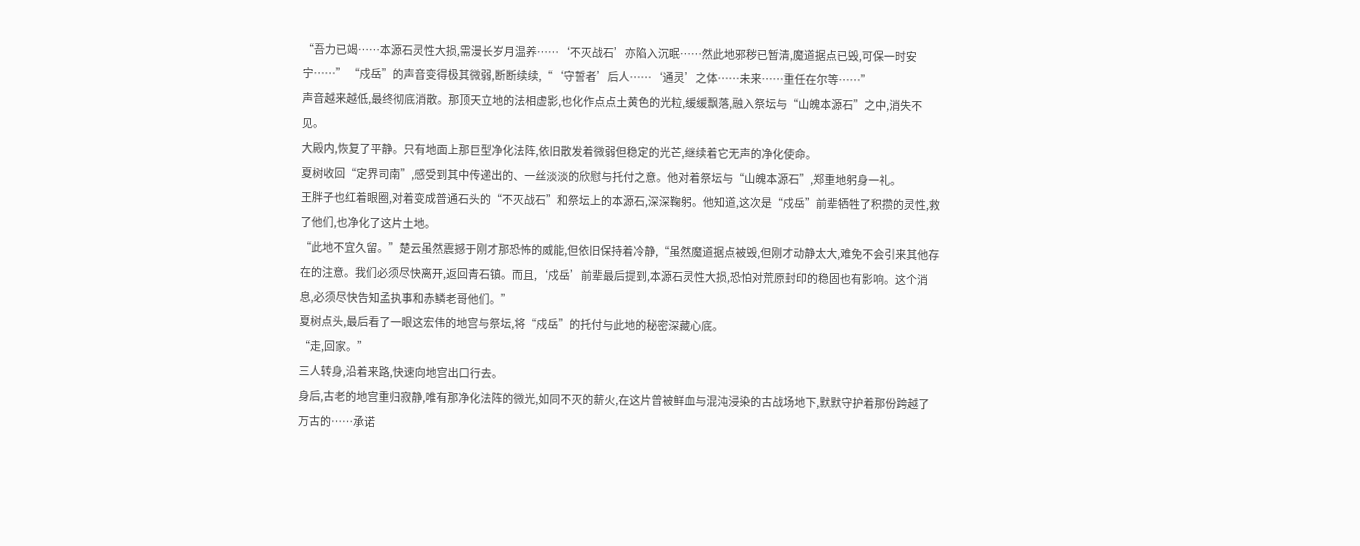“吾力已竭……本源石灵性大损,需漫长岁月温养……‘不灭战石’亦陷入沉眠……然此地邪秽已暂清,魔道据点已毁,可保一时安宁……” “戍岳”的声音变得极其微弱,断断续续,“‘守誓者’后人……‘通灵’之体……未来……重任在尔等……”
声音越来越低,最终彻底消散。那顶天立地的法相虚影,也化作点点土黄色的光粒,缓缓飘落,融入祭坛与“山魄本源石”之中,消失不见。
大殿内,恢复了平静。只有地面上那巨型净化法阵,依旧散发着微弱但稳定的光芒,继续着它无声的净化使命。
夏树收回“定界司南”,感受到其中传递出的、一丝淡淡的欣慰与托付之意。他对着祭坛与“山魄本源石”,郑重地躬身一礼。
王胖子也红着眼圈,对着变成普通石头的“不灭战石”和祭坛上的本源石,深深鞠躬。他知道,这次是“戍岳”前辈牺牲了积攒的灵性,救了他们,也净化了这片土地。
“此地不宜久留。”楚云虽然震撼于刚才那恐怖的威能,但依旧保持着冷静,“虽然魔道据点被毁,但刚才动静太大,难免不会引来其他存在的注意。我们必须尽快离开,返回青石镇。而且,‘戍岳’前辈最后提到,本源石灵性大损,恐怕对荒原封印的稳固也有影响。这个消息,必须尽快告知孟执事和赤鳞老哥他们。”
夏树点头,最后看了一眼这宏伟的地宫与祭坛,将“戍岳”的托付与此地的秘密深藏心底。
“走,回家。”
三人转身,沿着来路,快速向地宫出口行去。
身后,古老的地宫重归寂静,唯有那净化法阵的微光,如同不灭的薪火,在这片曾被鲜血与混沌浸染的古战场地下,默默守护着那份跨越了万古的……承诺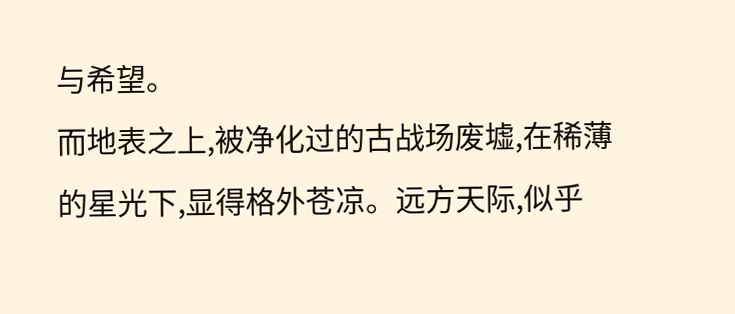与希望。
而地表之上,被净化过的古战场废墟,在稀薄的星光下,显得格外苍凉。远方天际,似乎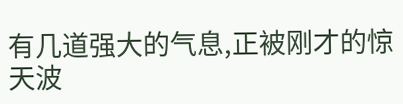有几道强大的气息,正被刚才的惊天波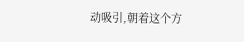动吸引,朝着这个方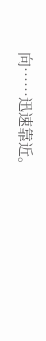向……迅速靠近。